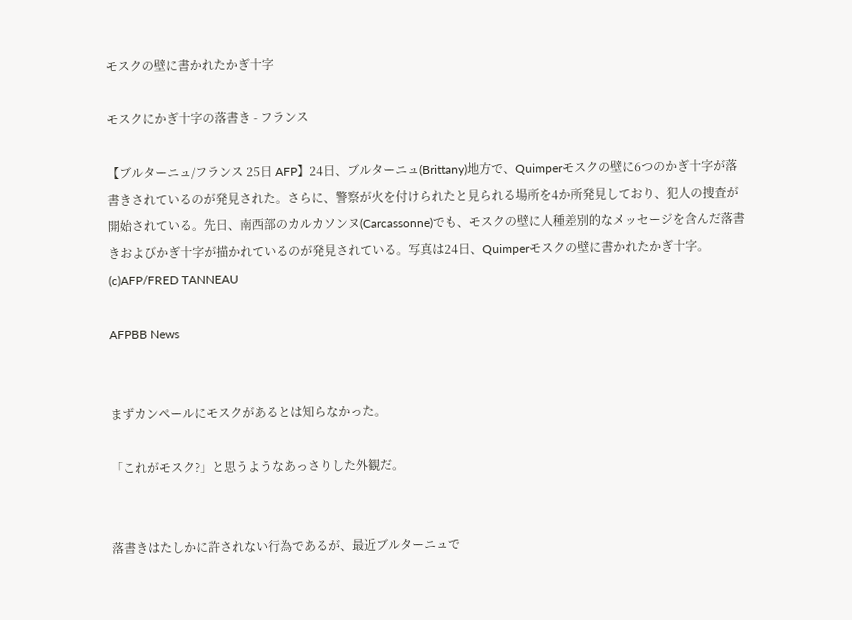モスクの壁に書かれたかぎ十字

モスクにかぎ十字の落書き - フランス

【ブルターニュ/フランス 25日 AFP】24日、ブルターニュ(Brittany)地方で、Quimperモスクの壁に6つのかぎ十字が落書きされているのが発見された。さらに、警察が火を付けられたと見られる場所を4か所発見しており、犯人の捜査が開始されている。先日、南西部のカルカソンヌ(Carcassonne)でも、モスクの壁に人種差別的なメッセージを含んだ落書きおよびかぎ十字が描かれているのが発見されている。写真は24日、Quimperモスクの壁に書かれたかぎ十字。(c)AFP/FRED TANNEAU

AFPBB News


まずカンペールにモスクがあるとは知らなかった。

「これがモスク?」と思うようなあっさりした外観だ。


落書きはたしかに許されない行為であるが、最近ブルターニュで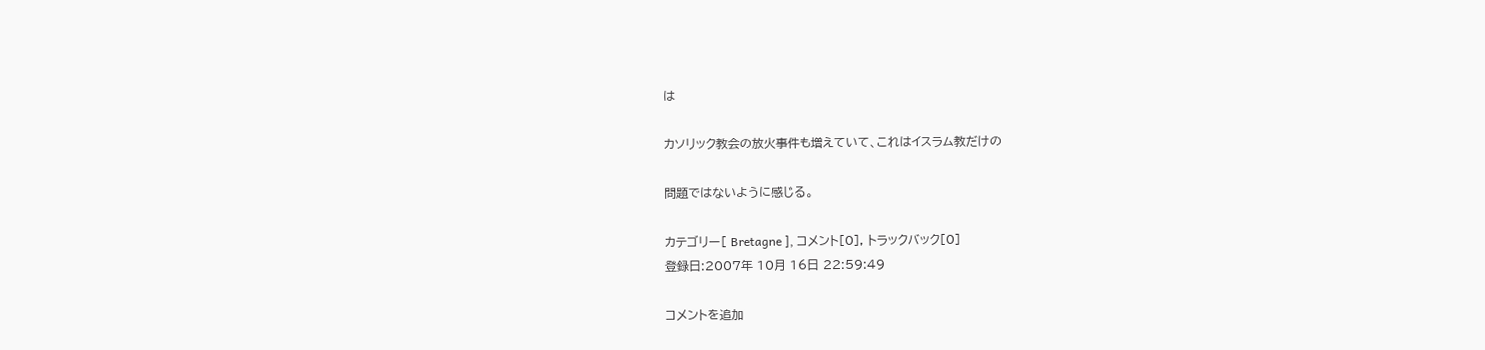は

カソリック教会の放火事件も増えていて、これはイスラム教だけの

問題ではないように感じる。

カテゴリー[ Bretagne ], コメント[0], トラックバック[0]
登録日:2007年 10月 16日 22:59:49

コメントを追加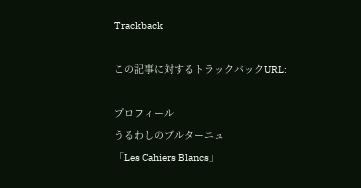Trackback

この記事に対するトラックバックURL:

プロフィール
うるわしのブルターニュ
「Les Cahiers Blancs」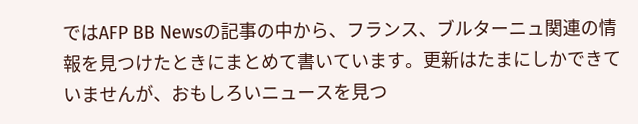ではAFP BB Newsの記事の中から、フランス、ブルターニュ関連の情報を見つけたときにまとめて書いています。更新はたまにしかできていませんが、おもしろいニュースを見つ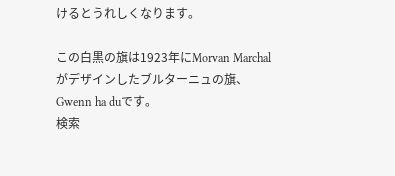けるとうれしくなります。

この白黒の旗は1923年にMorvan Marchalがデザインしたブルターニュの旗、Gwenn ha duです。
検索